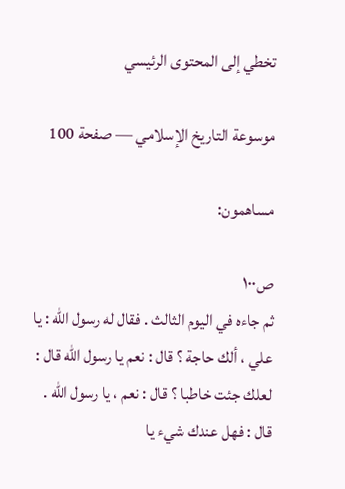تخطي إلى المحتوى الرئيسي

موسوعة التاريخ الإسلامي — صفحة 100

مساهمون:

ص١٠٠
ثم جاءه في اليوم الثالث . فقال له رسول اللّه : يا علي ، ألك حاجة ؟ قال : نعم يا رسول اللّه قال : لعلك جئت خاطبا ؟ قال : نعم ، يا رسول اللّه . قال : فهل عندك شيء يا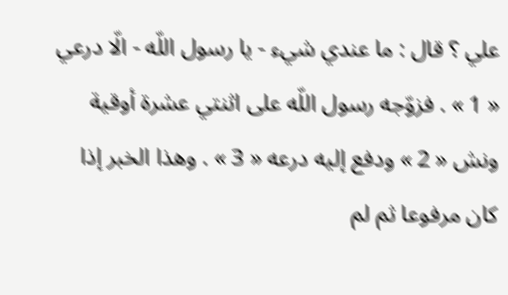علي ؟ قال : ما عندي شيء - يا رسول اللّه - الّا درعي « 1 » . فزوّجه رسول اللّه على اثنتي عشرة أوقية ونش « 2 » ودفع إليه درعه « 3 » . وهذا الخبر إذا كان مرفوعا ثم لم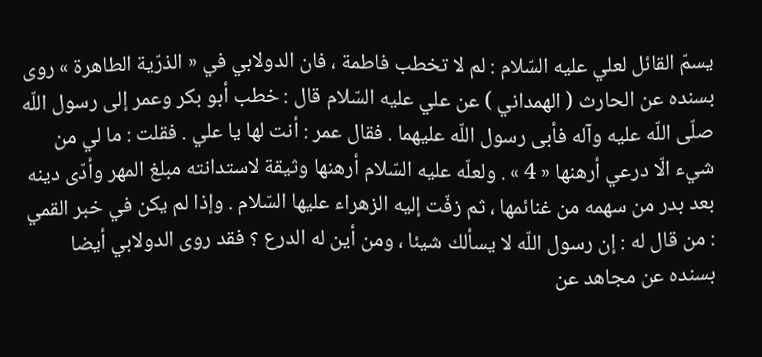يسمّ القائل لعلي عليه السّلام : لم لا تخطب فاطمة ، فان الدولابي في « الذرّية الطاهرة » روى بسنده عن الحارث ( الهمداني ) عن علي عليه السّلام قال : خطب أبو بكر وعمر إلى رسول اللّه صلّى اللّه عليه وآله فأبى رسول اللّه عليهما . فقال عمر : أنت لها يا علي . فقلت : ما لي من شيء الّا درعي أرهنها « 4 » . ولعلّه عليه السّلام أرهنها وثيقة لاستدانته مبلغ المهر وأدّى دينه بعد بدر من سهمه من غنائمها ، ثم زفّت إليه الزهراء عليها السّلام . وإذا لم يكن في خبر القمي : من قال له : إن رسول اللّه لا يسألك شيئا ، ومن أين له الدرع ؟ فقد روى الدولابي أيضا بسنده عن مجاهد عن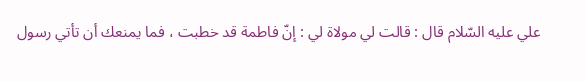علي عليه السّلام قال : قالت لي مولاة لي : إنّ فاطمة قد خطبت ، فما يمنعك أن تأتي رسول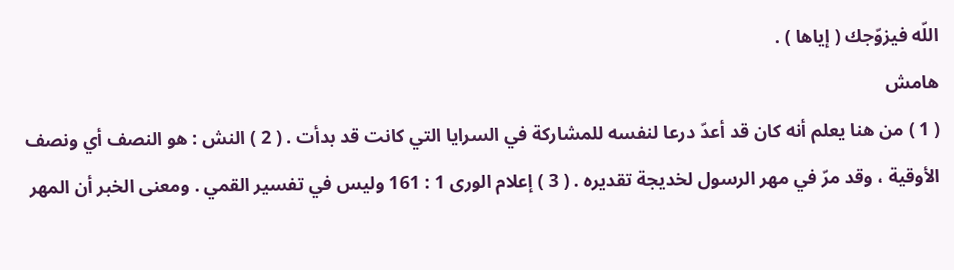اللّه فيزوّجك ( إياها ) .
هامش
( 1 ) من هنا يعلم أنه كان قد أعدّ درعا لنفسه للمشاركة في السرايا التي كانت قد بدأت . ( 2 ) النش : هو النصف أي ونصف الأوقية ، وقد مرّ في مهر الرسول لخديجة تقديره . ( 3 ) إعلام الورى 1 : 161 وليس في تفسير القمي . ومعنى الخبر أن المهر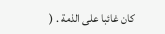كان غائبا على الذمة . (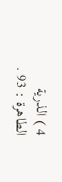4 ) الذرية الطاهرة : 93 .